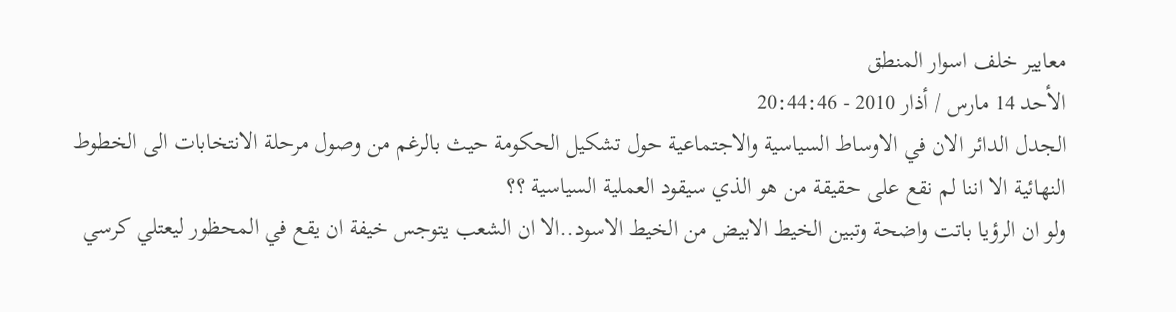معايير خلف اسوار المنطق
الأحد 14 مارس / أذار 2010 - 20:44:46
الجدل الدائر الان في الاوساط السياسية والاجتماعية حول تشكيل الحكومة حيث بالرغم من وصول مرحلة الانتخابات الى الخطوط النهائية الا اننا لم نقع على حقيقة من هو الذي سيقود العملية السياسية ؟؟
ولو ان الرؤيا باتت واضحة وتبين الخيط الابيض من الخيط الاسود..الا ان الشعب يتوجس خيفة ان يقع في المحظور ليعتلي كرسي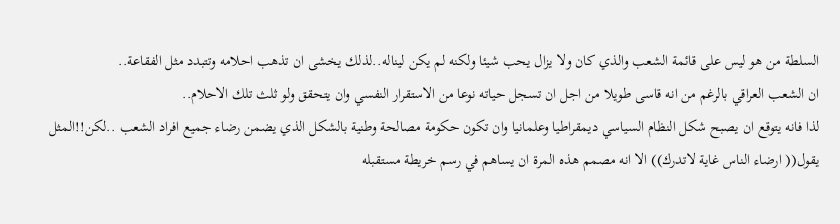السلطة من هو ليس على قائمة الشعب والذي كان ولا يزال يحب شيئا ولكنه لم يكن ليناله..لذلك يخشى ان تذهب احلامه وتتبدد مثل الفقاعة..
ان الشعب العراقي بالرغم من انه قاسى طويلا من اجل ان تسجل حياته نوعا من الاستقرار النفسي وان يتحقق ولو ثلث تلك الاحلام..
لذا فانه يتوقع ان يصبح شكل النظام السياسي ديمقراطيا وعلمانيا وان تكون حكومة مصالحة وطنية بالشكل الذي يضمن رضاء جميع افراد الشعب ..لكن!!المثل يقول(( ارضاء الناس غاية لاتدرك)) الا انه مصمم هذه المرة ان يساهم في رسم خريطة مستقبله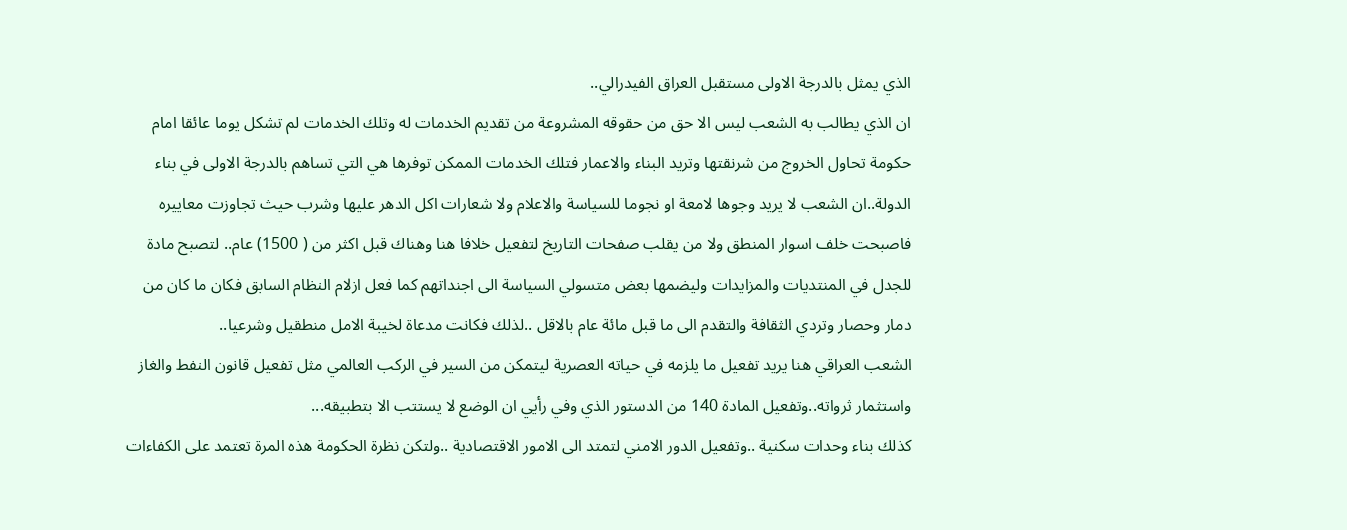الذي يمثل بالدرجة الاولى مستقبل العراق الفيدرالي..
ان الذي يطالب به الشعب ليس الا حق من حقوقه المشروعة من تقديم الخدمات له وتلك الخدمات لم تشكل يوما عائقا امام حكومة تحاول الخروج من شرنقتها وتريد البناء والاعمار فتلك الخدمات الممكن توفرها هي التي تساهم بالدرجة الاولى في بناء الدولة..ان الشعب لا يريد وجوها لامعة او نجوما للسياسة والاعلام ولا شعارات اكل الدهر عليها وشرب حيث تجاوزت معاييره فاصبحت خلف اسوار المنطق ولا من يقلب صفحات التاريخ لتفعيل خلافا هنا وهناك قبل اكثر من ( 1500) عام.. لتصبح مادة للجدل في المنتديات والمزايدات وليضمها بعض متسولي السياسة الى اجنداتهم كما فعل ازلام النظام السابق فكان ما كان من دمار وحصار وتردي الثقافة والتقدم الى ما قبل مائة عام بالاقل ..لذلك فكانت مدعاة لخيبة الامل منطقيل وشرعيا..
الشعب العراقي هنا يريد تفعيل ما يلزمه في حياته العصرية ليتمكن من السير في الركب العالمي مثل تفعيل قانون النفط والغاز واستثمار ثرواته..وتفعيل المادة 140 من الدستور الذي وفي رأيي ان الوضع لا يستتب الا بتطبيقه...
كذلك بناء وحدات سكنية ..وتفعيل الدور الامني لتمتد الى الامور الاقتصادية ..ولتكن نظرة الحكومة هذه المرة تعتمد على الكفاءات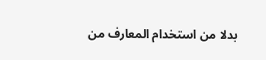بدلا من استخدام المعارف من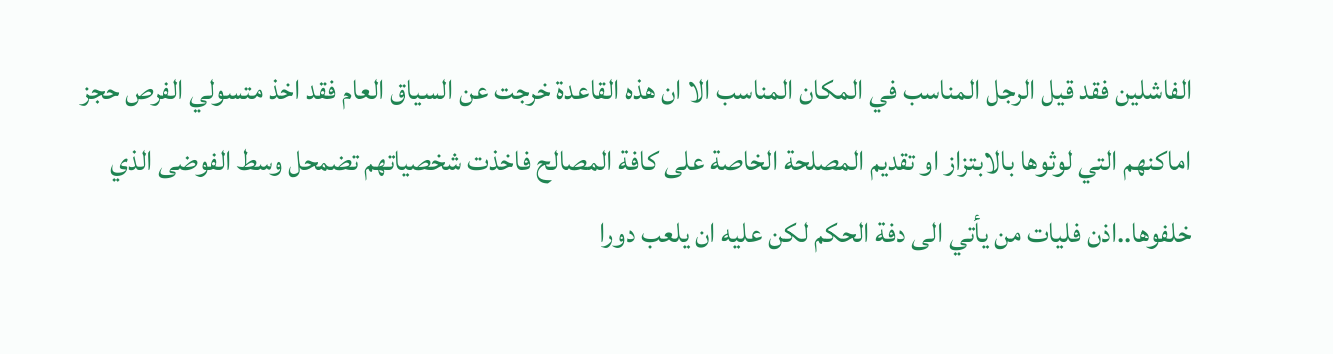الفاشلين فقد قيل الرجل المناسب في المكان المناسب الا ان هذه القاعدة خرجت عن السياق العام فقد اخذ متسولي الفرص حجز اماكنهم التي لوثوها بالابتزاز او تقديم المصلحة الخاصة على كافة المصالح فاخذت شخصياتهم تضمحل وسط الفوضى الذي خلفوها..اذن فليات من يأتي الى دفة الحكم لكن عليه ان يلعب دورا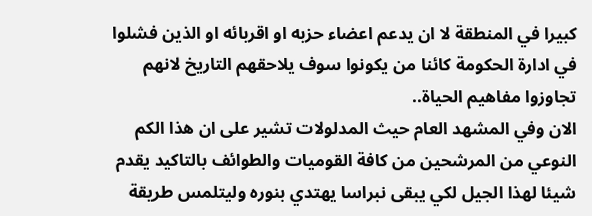كبيرا في المنطقة لا ان يدعم اعضاء حزبه او اقربائه او الذين فشلوا في ادارة الحكومة كائنا من يكونوا سوف يلاحقهم التاريخ لانهم تجاوزوا مفاهيم الحياة..
الان وفي المشهد العام حيث المدلولات تشير على ان هذا الكم النوعي من المرشحين من كافة القوميات والطوائف بالتاكيد يقدم شيئا لهذا الجيل لكي يبقى نبراسا يهتدي بنوره وليتلمس طريقة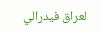لعراق فيدرالي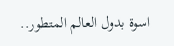اسوة بدول العالم المتطور..